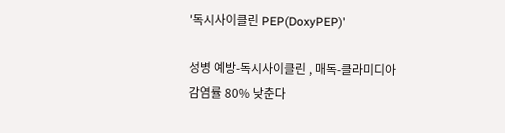'독시사이클린 PEP(DoxyPEP)'

성병 예방-독시사이클린 , 매독-클라미디아 감염률 80% 낮춘다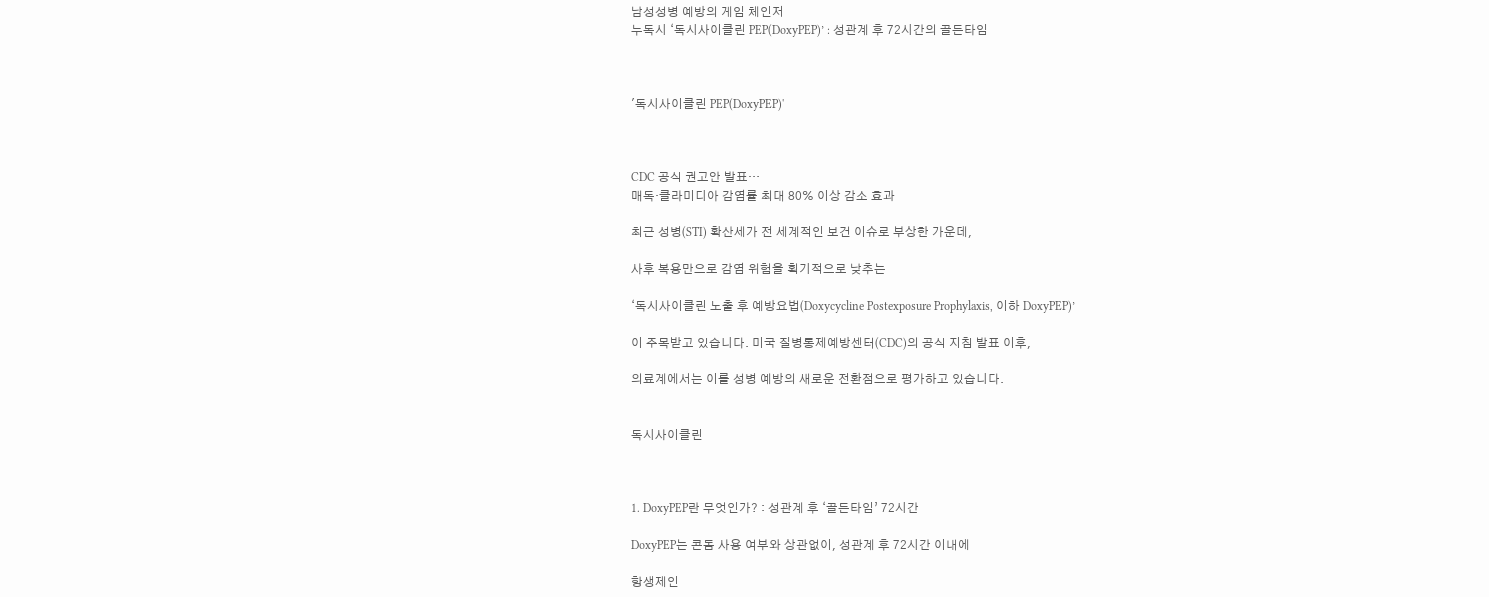남성성병 예방의 게임 체인저
누독시 ‘독시사이클린 PEP(DoxyPEP)’ : 성관계 후 72시간의 골든타임



'독시사이클린 PEP(DoxyPEP)'



CDC 공식 권고안 발표…
매독·클라미디아 감염률 최대 80% 이상 감소 효과

최근 성병(STI) 확산세가 전 세계적인 보건 이슈로 부상한 가운데,

사후 복용만으로 감염 위험을 획기적으로 낮추는

‘독시사이클린 노출 후 예방요법(Doxycycline Postexposure Prophylaxis, 이하 DoxyPEP)’

이 주목받고 있습니다. 미국 질병통제예방센터(CDC)의 공식 지침 발표 이후,

의료계에서는 이를 성병 예방의 새로운 전환점으로 평가하고 있습니다.


독시사이클린



1. DoxyPEP란 무엇인가? : 성관계 후 ‘골든타임’ 72시간

DoxyPEP는 콘돔 사용 여부와 상관없이, 성관계 후 72시간 이내에

항생제인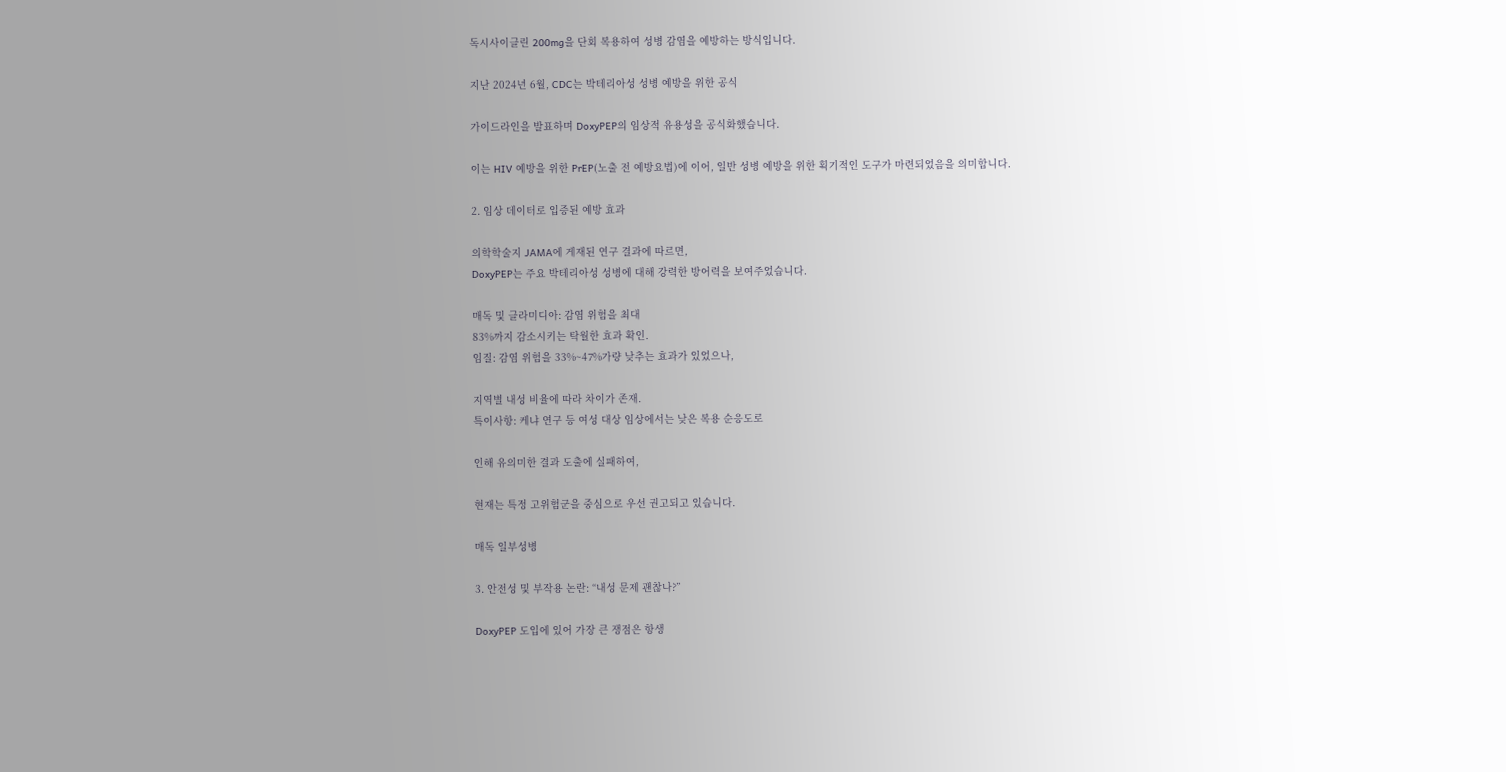독시사이클린 200mg을 단회 복용하여 성병 감염을 예방하는 방식입니다.

지난 2024년 6월, CDC는 박테리아성 성병 예방을 위한 공식

가이드라인을 발표하며 DoxyPEP의 임상적 유용성을 공식화했습니다.

이는 HIV 예방을 위한 PrEP(노출 전 예방요법)에 이어, 일반 성병 예방을 위한 획기적인 도구가 마련되었음을 의미합니다.

2. 임상 데이터로 입증된 예방 효과

의학학술지 JAMA에 게재된 연구 결과에 따르면,
DoxyPEP는 주요 박테리아성 성병에 대해 강력한 방어력을 보여주었습니다.

매독 및 클라미디아: 감염 위험을 최대
83%까지 감소시키는 탁월한 효과 확인.
임질: 감염 위험을 33%~47%가량 낮추는 효과가 있었으나,

지역별 내성 비율에 따라 차이가 존재.
특이사항: 케냐 연구 등 여성 대상 임상에서는 낮은 복용 순응도로

인해 유의미한 결과 도출에 실패하여,

현재는 특정 고위험군을 중심으로 우선 권고되고 있습니다.

매독 일부성병

3. 안전성 및 부작용 논란: “내성 문제 괜찮나?”

DoxyPEP 도입에 있어 가장 큰 쟁점은 항생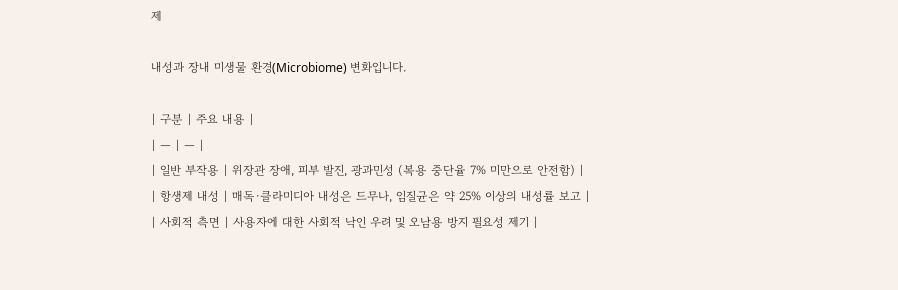제

내성과 장내 미생물 환경(Microbiome) 변화입니다.

| 구분 | 주요 내용 |
| — | — |
| 일반 부작용 | 위장관 장애, 피부 발진, 광과민성 (복용 중단율 7% 미만으로 안전함) |
| 항생제 내성 | 매독·클라미디아 내성은 드무나, 임질균은 약 25% 이상의 내성률 보고 |
| 사회적 측면 | 사용자에 대한 사회적 낙인 우려 및 오남용 방지 필요성 제기 |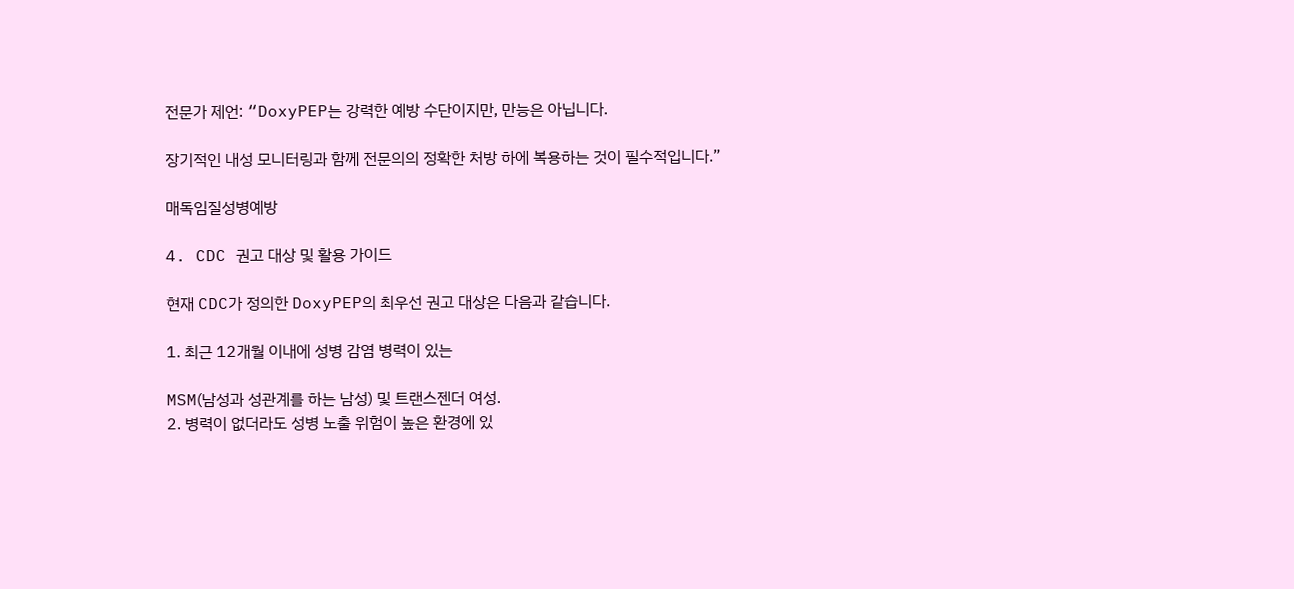전문가 제언: “DoxyPEP는 강력한 예방 수단이지만, 만능은 아닙니다.

장기적인 내성 모니터링과 함께 전문의의 정확한 처방 하에 복용하는 것이 필수적입니다.”

매독임질성병예방

4. CDC 권고 대상 및 활용 가이드

현재 CDC가 정의한 DoxyPEP의 최우선 권고 대상은 다음과 같습니다.

1. 최근 12개월 이내에 성병 감염 병력이 있는

MSM(남성과 성관계를 하는 남성) 및 트랜스젠더 여성.
2. 병력이 없더라도 성병 노출 위험이 높은 환경에 있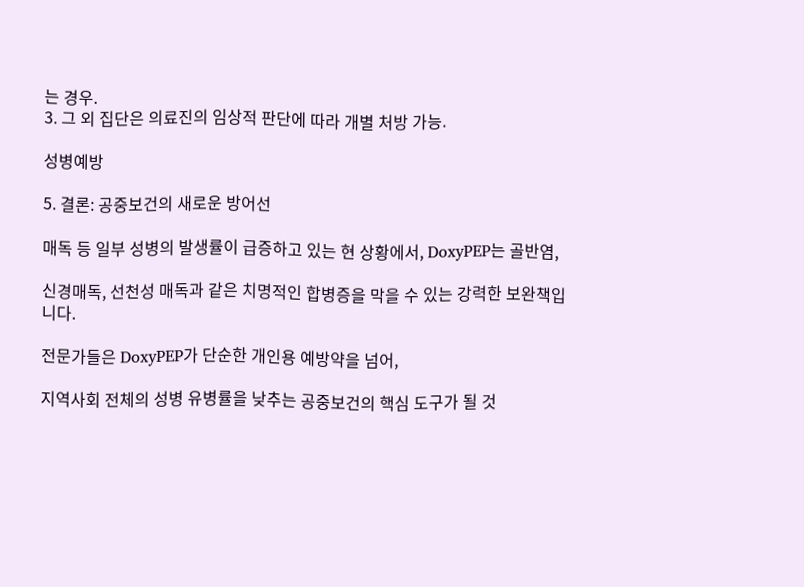는 경우.
3. 그 외 집단은 의료진의 임상적 판단에 따라 개별 처방 가능.

성병예방

5. 결론: 공중보건의 새로운 방어선

매독 등 일부 성병의 발생률이 급증하고 있는 현 상황에서, DoxyPEP는 골반염,

신경매독, 선천성 매독과 같은 치명적인 합병증을 막을 수 있는 강력한 보완책입니다.

전문가들은 DoxyPEP가 단순한 개인용 예방약을 넘어,

지역사회 전체의 성병 유병률을 낮추는 공중보건의 핵심 도구가 될 것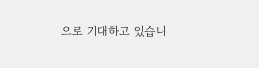으로 기대하고 있습니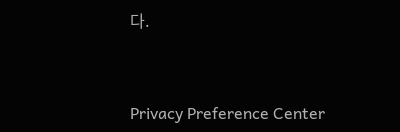다.



Privacy Preference Center